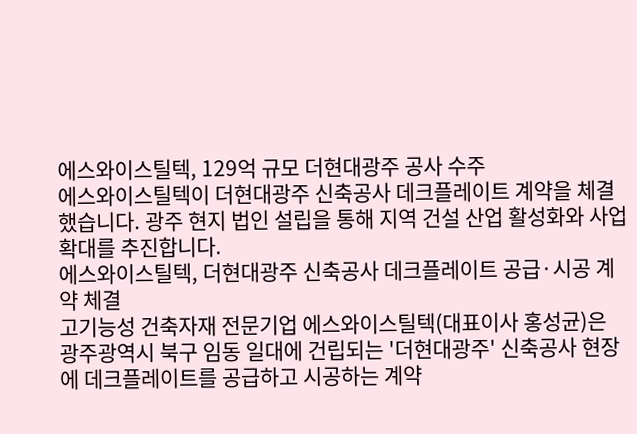에스와이스틸텍, 129억 규모 더현대광주 공사 수주
에스와이스틸텍이 더현대광주 신축공사 데크플레이트 계약을 체결했습니다. 광주 현지 법인 설립을 통해 지역 건설 산업 활성화와 사업 확대를 추진합니다.
에스와이스틸텍, 더현대광주 신축공사 데크플레이트 공급·시공 계약 체결
고기능성 건축자재 전문기업 에스와이스틸텍(대표이사 홍성균)은 광주광역시 북구 임동 일대에 건립되는 '더현대광주' 신축공사 현장에 데크플레이트를 공급하고 시공하는 계약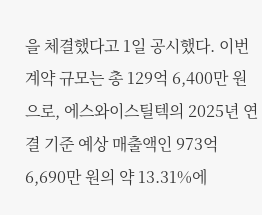을 체결했다고 1일 공시했다. 이번 계약 규모는 총 129억 6,400만 원으로, 에스와이스틸텍의 2025년 연결 기준 예상 매출액인 973억 6,690만 원의 약 13.31%에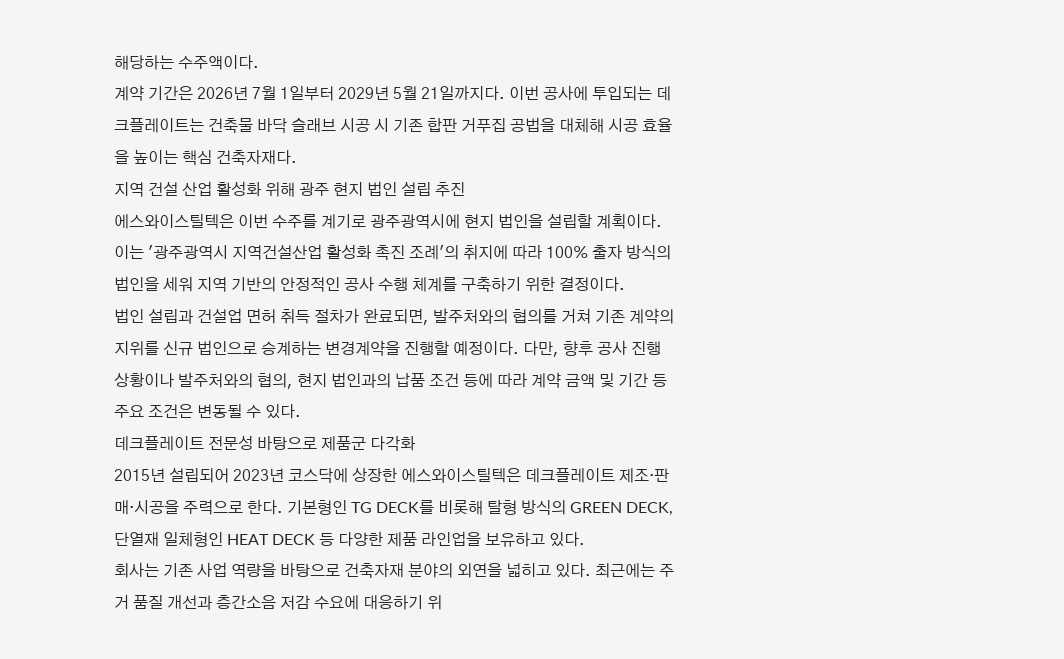해당하는 수주액이다.
계약 기간은 2026년 7월 1일부터 2029년 5월 21일까지다. 이번 공사에 투입되는 데크플레이트는 건축물 바닥 슬래브 시공 시 기존 합판 거푸집 공법을 대체해 시공 효율을 높이는 핵심 건축자재다.
지역 건설 산업 활성화 위해 광주 현지 법인 설립 추진
에스와이스틸텍은 이번 수주를 계기로 광주광역시에 현지 법인을 설립할 계획이다. 이는 '광주광역시 지역건설산업 활성화 촉진 조례'의 취지에 따라 100% 출자 방식의 법인을 세워 지역 기반의 안정적인 공사 수행 체계를 구축하기 위한 결정이다.
법인 설립과 건설업 면허 취득 절차가 완료되면, 발주처와의 협의를 거쳐 기존 계약의 지위를 신규 법인으로 승계하는 변경계약을 진행할 예정이다. 다만, 향후 공사 진행 상황이나 발주처와의 협의, 현지 법인과의 납품 조건 등에 따라 계약 금액 및 기간 등 주요 조건은 변동될 수 있다.
데크플레이트 전문성 바탕으로 제품군 다각화
2015년 설립되어 2023년 코스닥에 상장한 에스와이스틸텍은 데크플레이트 제조·판매·시공을 주력으로 한다. 기본형인 TG DECK를 비롯해 탈형 방식의 GREEN DECK, 단열재 일체형인 HEAT DECK 등 다양한 제품 라인업을 보유하고 있다.
회사는 기존 사업 역량을 바탕으로 건축자재 분야의 외연을 넓히고 있다. 최근에는 주거 품질 개선과 층간소음 저감 수요에 대응하기 위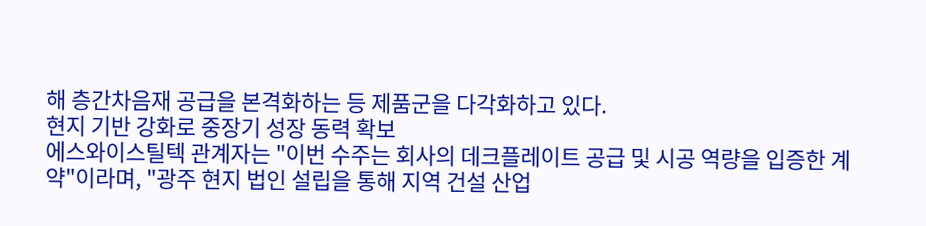해 층간차음재 공급을 본격화하는 등 제품군을 다각화하고 있다.
현지 기반 강화로 중장기 성장 동력 확보
에스와이스틸텍 관계자는 "이번 수주는 회사의 데크플레이트 공급 및 시공 역량을 입증한 계약"이라며, "광주 현지 법인 설립을 통해 지역 건설 산업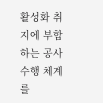활성화 취지에 부합하는 공사 수행 체계를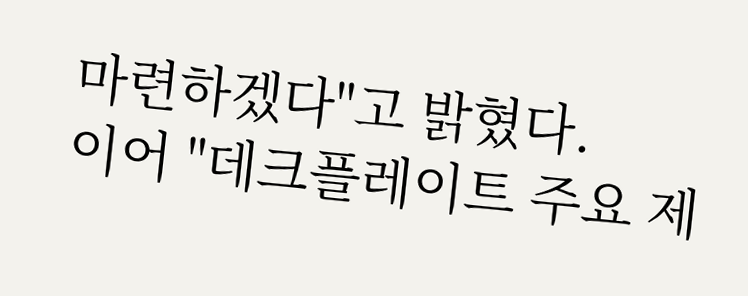마련하겠다"고 밝혔다.
이어 "데크플레이트 주요 제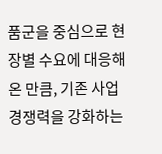품군을 중심으로 현장별 수요에 대응해 온 만큼, 기존 사업 경쟁력을 강화하는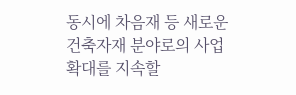동시에 차음재 등 새로운 건축자재 분야로의 사업 확대를 지속할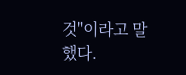것"이라고 말했다.